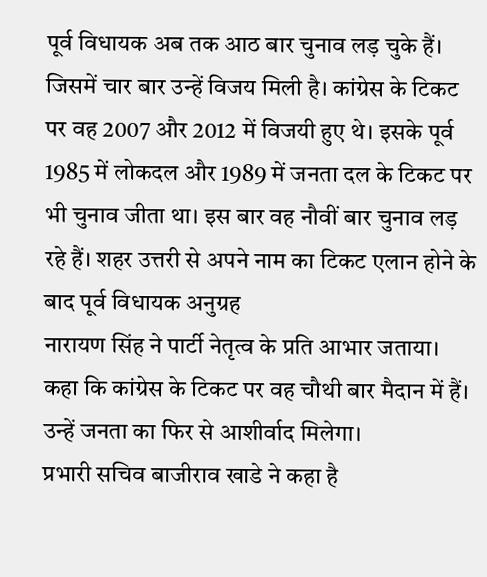पूर्व विधायक अब तक आठ बार चुनाव लड़ चुके हैं। जिसमें चार बार उन्हें विजय मिली है। कांग्रेस के टिकट पर वह 2007 और 2012 में विजयी हुए थे। इसके पूर्व 1985 में लोकदल और 1989 में जनता दल के टिकट पर भी चुनाव जीता था। इस बार वह नौवीं बार चुनाव लड़ रहे हैं। शहर उत्तरी से अपने नाम का टिकट एलान होने के बाद पूर्व विधायक अनुग्रह
नारायण सिंह ने पार्टी नेतृत्व के प्रति आभार जताया। कहा कि कांग्रेस के टिकट पर वह चौथी बार मैदान में हैं। उन्हें जनता का फिर से आशीर्वाद मिलेगा।
प्रभारी सचिव बाजीराव खाडे ने कहा है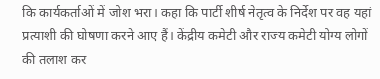कि कार्यकर्ताओं में जोश भरा। कहा कि पार्टी शीर्ष नेतृत्व के निर्देश पर वह यहां प्रत्याशी की घोषणा करने आए हैं। केंद्रीय कमेटी और राज्य कमेटी योग्य लोगों की तलाश कर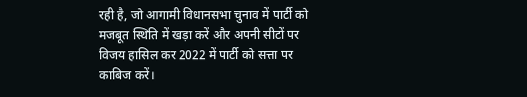रही है, जो आगामी विधानसभा चुनाव में पार्टी को मजबूत स्थिति में खड़ा करें और अपनी सीटों पर विजय हासिल कर 2022 में पार्टी को सत्ता पर काबिज करें।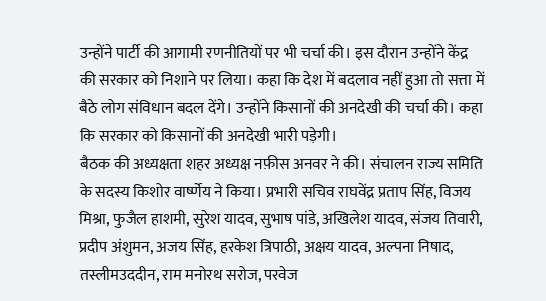उन्होंने पार्टी की आगामी रणनीतियों पर भी चर्चा की। इस दौरान उन्होंने केंद्र की सरकार को निशाने पर लिया। कहा कि देश में बदलाव नहीं हुआ तो सत्ता में बैठे लोग संविधान बदल देंगे। उन्होंने किसानों की अनदेखी की चर्चा की। कहा कि सरकार को किसानों की अनदेखी भारी पड़ेगी।
बैठक की अध्यक्षता शहर अध्यक्ष नफ़ीस अनवर ने की। संचालन राज्य समिति के सदस्य किशोर वार्ष्णेय ने किया। प्रभारी सचिव राघवेंद्र प्रताप सिंह, विजय मिश्रा, फुजैल हाशमी, सुरेश यादव, सुभाष पांडे, अखिलेश यादव, संजय तिवारी, प्रदीप अंशुमन, अजय सिंह, हरकेश त्रिपाठी, अक्षय यादव, अल्पना निषाद, तस्लीमउददीन, राम मनोरथ सरोज, परवेज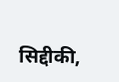सिद्दीकी,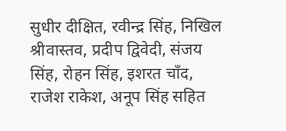सुधीर दीक्षित, रवीन्द्र सिंह, निखिल श्रीवास्तव, प्रदीप द्विवेदी, संजय सिंह, रोहन सिंह, इशरत चाँद, राजेश राकेश, अनूप सिंह सहित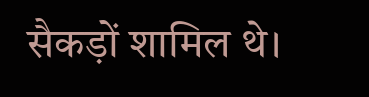सैकड़ों शामिल थे।